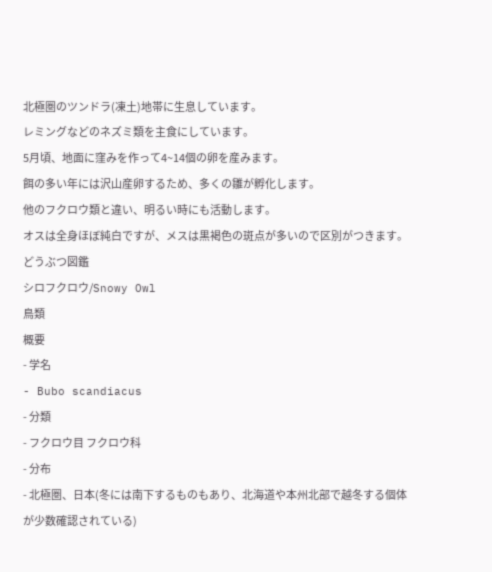北極圏のツンドラ(凍土)地帯に生息しています。
レミングなどのネズミ類を主食にしています。
5月頃、地面に窪みを作って4~14個の卵を産みます。
餌の多い年には沢山産卵するため、多くの雛が孵化します。
他のフクロウ類と違い、明るい時にも活動します。
オスは全身ほぼ純白ですが、メスは黒褐色の斑点が多いので区別がつきます。
どうぶつ図鑑
シロフクロウ/Snowy Owl
鳥類
概要
- 学名
- Bubo scandiacus
- 分類
- フクロウ目 フクロウ科
- 分布
- 北極圏、日本(冬には南下するものもあり、北海道や本州北部で越冬する個体が少数確認されている)